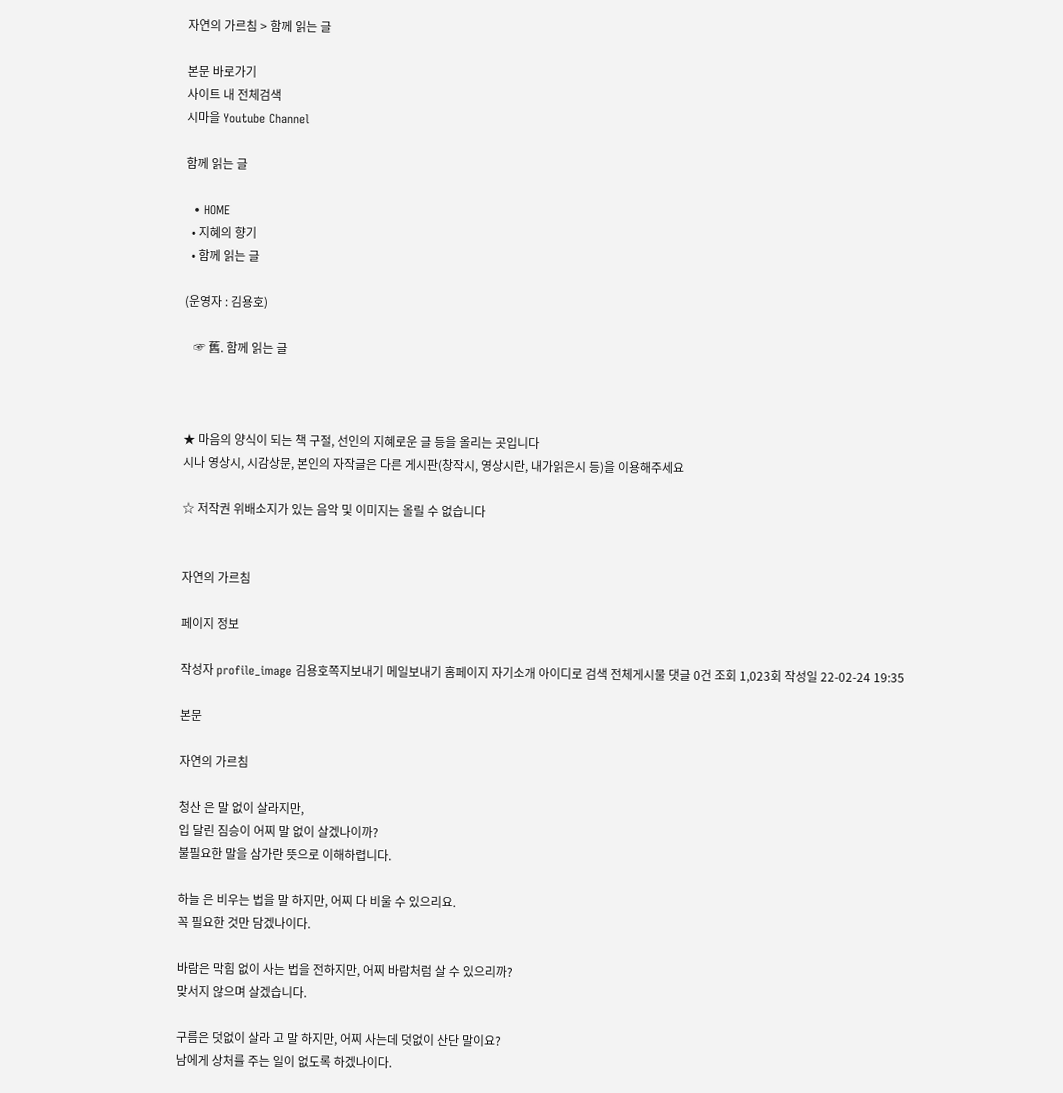자연의 가르침 > 함께 읽는 글

본문 바로가기
사이트 내 전체검색
시마을 Youtube Channel

함께 읽는 글

  • HOME
  • 지혜의 향기
  • 함께 읽는 글

(운영자 : 김용호)

   ☞ 舊. 함께 읽는 글



★ 마음의 양식이 되는 책 구절, 선인의 지혜로운 글 등을 올리는 곳입니다
시나 영상시, 시감상문, 본인의 자작글은 다른 게시판(창작시, 영상시란, 내가읽은시 등)을 이용해주세요

☆ 저작권 위배소지가 있는 음악 및 이미지는 올릴 수 없습니다


자연의 가르침

페이지 정보

작성자 profile_image 김용호쪽지보내기 메일보내기 홈페이지 자기소개 아이디로 검색 전체게시물 댓글 0건 조회 1,023회 작성일 22-02-24 19:35

본문

자연의 가르침

청산 은 말 없이 살라지만,
입 달린 짐승이 어찌 말 없이 살겠나이까?
불필요한 말을 삼가란 뜻으로 이해하렵니다.

하늘 은 비우는 법을 말 하지만, 어찌 다 비울 수 있으리요.
꼭 필요한 것만 담겠나이다.

바람은 막힘 없이 사는 법을 전하지만, 어찌 바람처럼 살 수 있으리까?
맞서지 않으며 살겠습니다.

구름은 덧없이 살라 고 말 하지만, 어찌 사는데 덧없이 산단 말이요?
남에게 상처를 주는 일이 없도록 하겠나이다.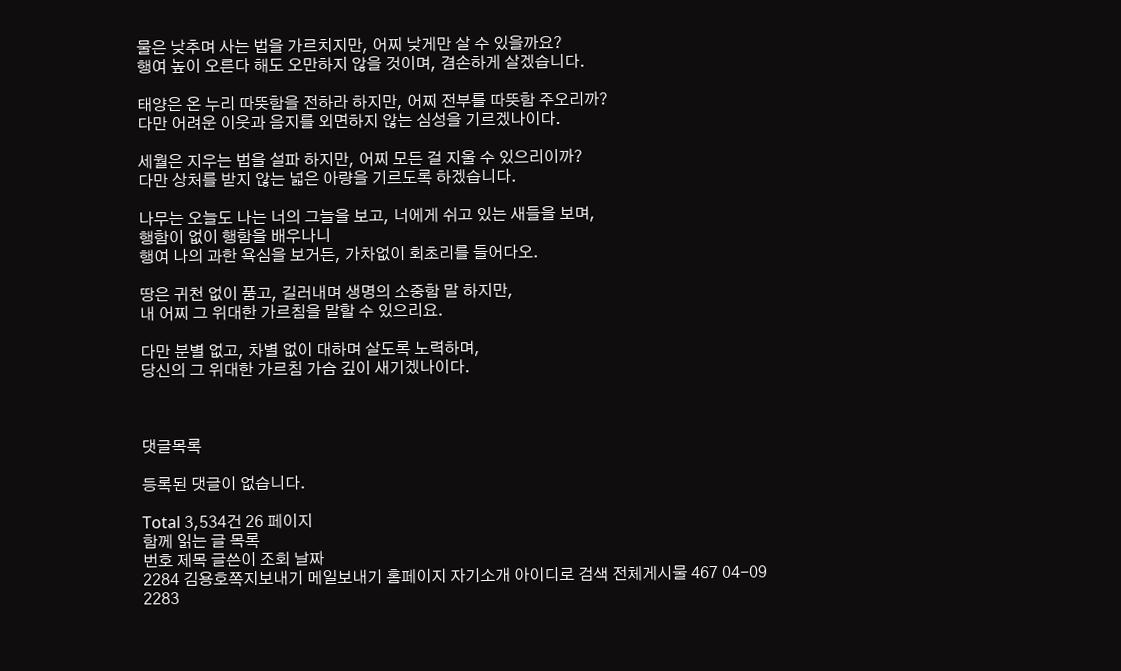물은 낮추며 사는 법을 가르치지만, 어찌 낮게만 살 수 있을까요?
행여 높이 오른다 해도 오만하지 않을 것이며, 겸손하게 살겠습니다.

태양은 온 누리 따뜻함을 전하라 하지만, 어찌 전부를 따뜻함 주오리까?
다만 어려운 이웃과 음지를 외면하지 않는 심성을 기르겠나이다.

세월은 지우는 법을 설파 하지만, 어찌 모든 걸 지울 수 있으리이까?
다만 상처를 받지 않는 넓은 아량을 기르도록 하겠습니다.

나무는 오늘도 나는 너의 그늘을 보고, 너에게 쉬고 있는 새들을 보며,
행함이 없이 행함을 배우나니
행여 나의 과한 욕심을 보거든, 가차없이 회초리를 들어다오.

땅은 귀천 없이 품고, 길러내며 생명의 소중함 말 하지만,
내 어찌 그 위대한 가르침을 말할 수 있으리요.

다만 분별 없고, 차별 없이 대하며 살도록 노력하며,
당신의 그 위대한 가르침 가슴 깊이 새기겠나이다.



댓글목록

등록된 댓글이 없습니다.

Total 3,534건 26 페이지
함께 읽는 글 목록
번호 제목 글쓴이 조회 날짜
2284 김용호쪽지보내기 메일보내기 홈페이지 자기소개 아이디로 검색 전체게시물 467 04-09
2283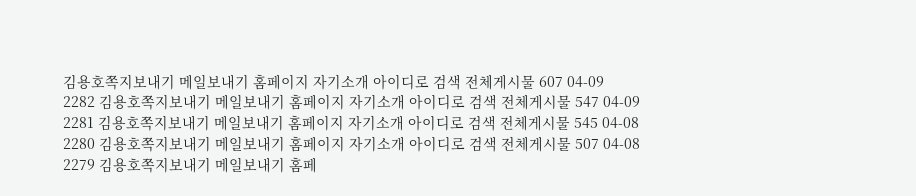김용호쪽지보내기 메일보내기 홈페이지 자기소개 아이디로 검색 전체게시물 607 04-09
2282 김용호쪽지보내기 메일보내기 홈페이지 자기소개 아이디로 검색 전체게시물 547 04-09
2281 김용호쪽지보내기 메일보내기 홈페이지 자기소개 아이디로 검색 전체게시물 545 04-08
2280 김용호쪽지보내기 메일보내기 홈페이지 자기소개 아이디로 검색 전체게시물 507 04-08
2279 김용호쪽지보내기 메일보내기 홈페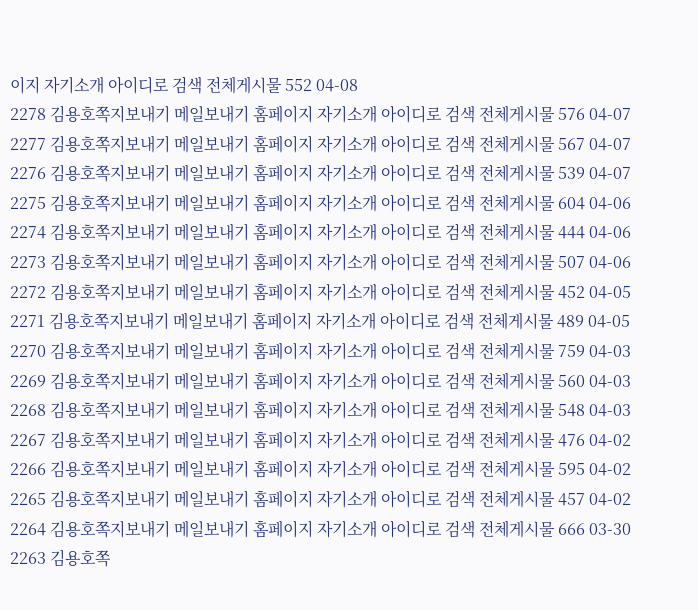이지 자기소개 아이디로 검색 전체게시물 552 04-08
2278 김용호쪽지보내기 메일보내기 홈페이지 자기소개 아이디로 검색 전체게시물 576 04-07
2277 김용호쪽지보내기 메일보내기 홈페이지 자기소개 아이디로 검색 전체게시물 567 04-07
2276 김용호쪽지보내기 메일보내기 홈페이지 자기소개 아이디로 검색 전체게시물 539 04-07
2275 김용호쪽지보내기 메일보내기 홈페이지 자기소개 아이디로 검색 전체게시물 604 04-06
2274 김용호쪽지보내기 메일보내기 홈페이지 자기소개 아이디로 검색 전체게시물 444 04-06
2273 김용호쪽지보내기 메일보내기 홈페이지 자기소개 아이디로 검색 전체게시물 507 04-06
2272 김용호쪽지보내기 메일보내기 홈페이지 자기소개 아이디로 검색 전체게시물 452 04-05
2271 김용호쪽지보내기 메일보내기 홈페이지 자기소개 아이디로 검색 전체게시물 489 04-05
2270 김용호쪽지보내기 메일보내기 홈페이지 자기소개 아이디로 검색 전체게시물 759 04-03
2269 김용호쪽지보내기 메일보내기 홈페이지 자기소개 아이디로 검색 전체게시물 560 04-03
2268 김용호쪽지보내기 메일보내기 홈페이지 자기소개 아이디로 검색 전체게시물 548 04-03
2267 김용호쪽지보내기 메일보내기 홈페이지 자기소개 아이디로 검색 전체게시물 476 04-02
2266 김용호쪽지보내기 메일보내기 홈페이지 자기소개 아이디로 검색 전체게시물 595 04-02
2265 김용호쪽지보내기 메일보내기 홈페이지 자기소개 아이디로 검색 전체게시물 457 04-02
2264 김용호쪽지보내기 메일보내기 홈페이지 자기소개 아이디로 검색 전체게시물 666 03-30
2263 김용호쪽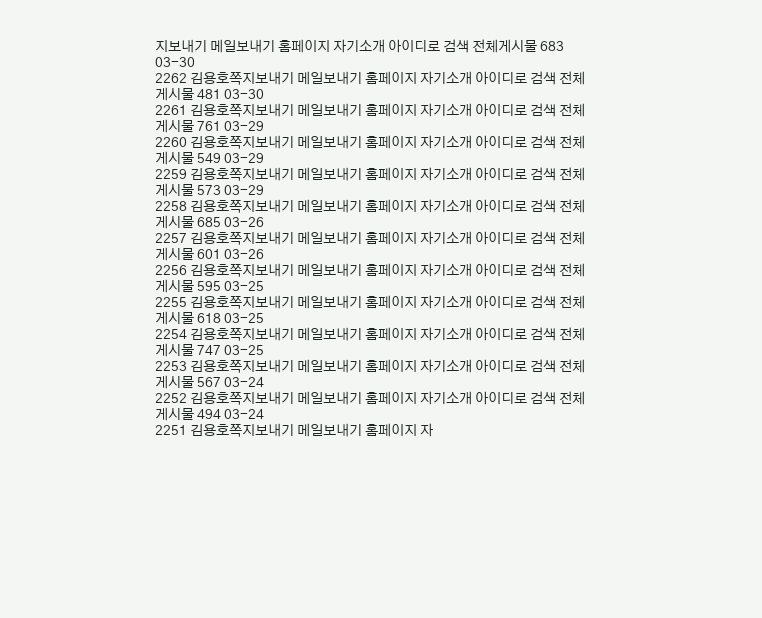지보내기 메일보내기 홈페이지 자기소개 아이디로 검색 전체게시물 683 03-30
2262 김용호쪽지보내기 메일보내기 홈페이지 자기소개 아이디로 검색 전체게시물 481 03-30
2261 김용호쪽지보내기 메일보내기 홈페이지 자기소개 아이디로 검색 전체게시물 761 03-29
2260 김용호쪽지보내기 메일보내기 홈페이지 자기소개 아이디로 검색 전체게시물 549 03-29
2259 김용호쪽지보내기 메일보내기 홈페이지 자기소개 아이디로 검색 전체게시물 573 03-29
2258 김용호쪽지보내기 메일보내기 홈페이지 자기소개 아이디로 검색 전체게시물 685 03-26
2257 김용호쪽지보내기 메일보내기 홈페이지 자기소개 아이디로 검색 전체게시물 601 03-26
2256 김용호쪽지보내기 메일보내기 홈페이지 자기소개 아이디로 검색 전체게시물 595 03-25
2255 김용호쪽지보내기 메일보내기 홈페이지 자기소개 아이디로 검색 전체게시물 618 03-25
2254 김용호쪽지보내기 메일보내기 홈페이지 자기소개 아이디로 검색 전체게시물 747 03-25
2253 김용호쪽지보내기 메일보내기 홈페이지 자기소개 아이디로 검색 전체게시물 567 03-24
2252 김용호쪽지보내기 메일보내기 홈페이지 자기소개 아이디로 검색 전체게시물 494 03-24
2251 김용호쪽지보내기 메일보내기 홈페이지 자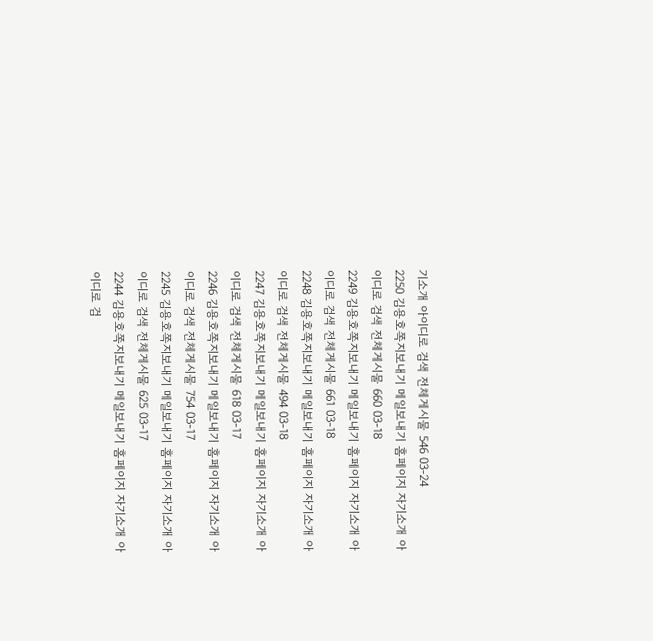기소개 아이디로 검색 전체게시물 546 03-24
2250 김용호쪽지보내기 메일보내기 홈페이지 자기소개 아이디로 검색 전체게시물 660 03-18
2249 김용호쪽지보내기 메일보내기 홈페이지 자기소개 아이디로 검색 전체게시물 661 03-18
2248 김용호쪽지보내기 메일보내기 홈페이지 자기소개 아이디로 검색 전체게시물 494 03-18
2247 김용호쪽지보내기 메일보내기 홈페이지 자기소개 아이디로 검색 전체게시물 618 03-17
2246 김용호쪽지보내기 메일보내기 홈페이지 자기소개 아이디로 검색 전체게시물 754 03-17
2245 김용호쪽지보내기 메일보내기 홈페이지 자기소개 아이디로 검색 전체게시물 625 03-17
2244 김용호쪽지보내기 메일보내기 홈페이지 자기소개 아이디로 검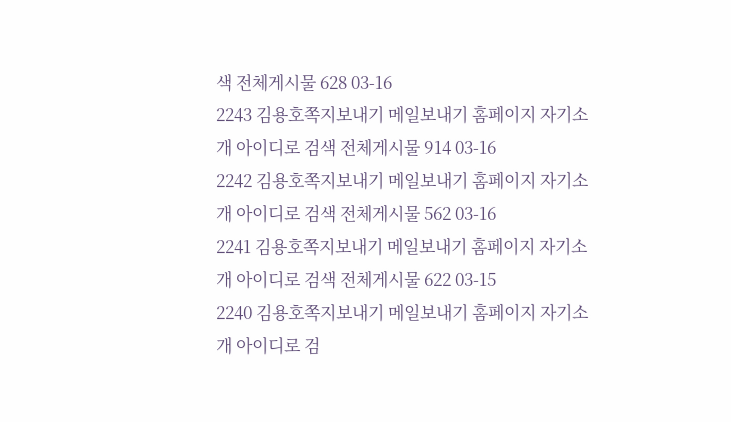색 전체게시물 628 03-16
2243 김용호쪽지보내기 메일보내기 홈페이지 자기소개 아이디로 검색 전체게시물 914 03-16
2242 김용호쪽지보내기 메일보내기 홈페이지 자기소개 아이디로 검색 전체게시물 562 03-16
2241 김용호쪽지보내기 메일보내기 홈페이지 자기소개 아이디로 검색 전체게시물 622 03-15
2240 김용호쪽지보내기 메일보내기 홈페이지 자기소개 아이디로 검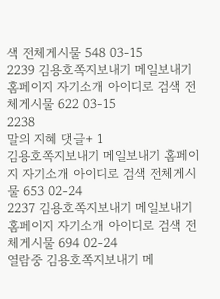색 전체게시물 548 03-15
2239 김용호쪽지보내기 메일보내기 홈페이지 자기소개 아이디로 검색 전체게시물 622 03-15
2238
말의 지혜 댓글+ 1
김용호쪽지보내기 메일보내기 홈페이지 자기소개 아이디로 검색 전체게시물 653 02-24
2237 김용호쪽지보내기 메일보내기 홈페이지 자기소개 아이디로 검색 전체게시물 694 02-24
열람중 김용호쪽지보내기 메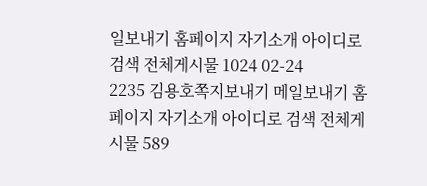일보내기 홈페이지 자기소개 아이디로 검색 전체게시물 1024 02-24
2235 김용호쪽지보내기 메일보내기 홈페이지 자기소개 아이디로 검색 전체게시물 589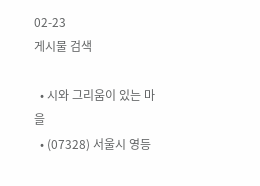02-23
게시물 검색

  • 시와 그리움이 있는 마을
  • (07328) 서울시 영등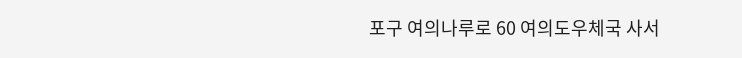포구 여의나루로 60 여의도우체국 사서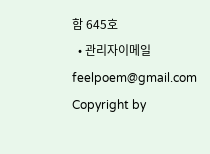함 645호
  • 관리자이메일 feelpoem@gmail.com
Copyright by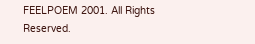FEELPOEM 2001. All Rights Reserved.